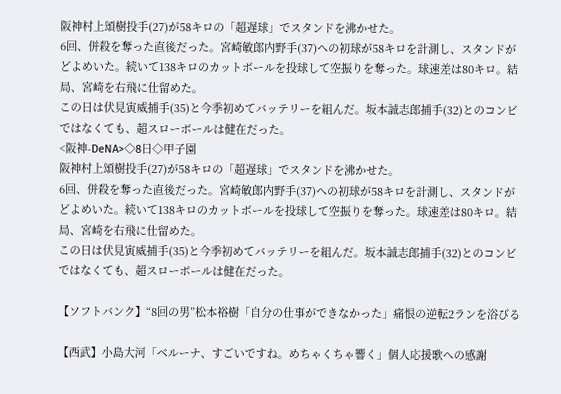阪神村上頌樹投手(27)が58キロの「超遅球」でスタンドを沸かせた。
6回、併殺を奪った直後だった。宮崎敏郎内野手(37)への初球が58キロを計測し、スタンドがどよめいた。続いて138キロのカットボールを投球して空振りを奪った。球速差は80キロ。結局、宮崎を右飛に仕留めた。
この日は伏見寅威捕手(35)と今季初めてバッテリーを組んだ。坂本誠志郎捕手(32)とのコンビではなくても、超スローボールは健在だった。
<阪神-DeNA>◇8日◇甲子園
阪神村上頌樹投手(27)が58キロの「超遅球」でスタンドを沸かせた。
6回、併殺を奪った直後だった。宮崎敏郎内野手(37)への初球が58キロを計測し、スタンドがどよめいた。続いて138キロのカットボールを投球して空振りを奪った。球速差は80キロ。結局、宮崎を右飛に仕留めた。
この日は伏見寅威捕手(35)と今季初めてバッテリーを組んだ。坂本誠志郎捕手(32)とのコンビではなくても、超スローボールは健在だった。

【ソフトバンク】“8回の男”松本裕樹「自分の仕事ができなかった」痛恨の逆転2ランを浴びる

【西武】小島大河「ベルーナ、すごいですね。めちゃくちゃ響く」個人応援歌への感謝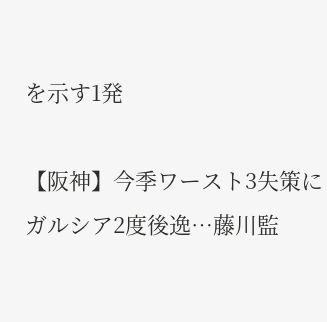を示す1発

【阪神】今季ワースト3失策にガルシア2度後逸…藤川監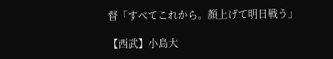督「すべてこれから。顔上げて明日戦う」

【西武】小島大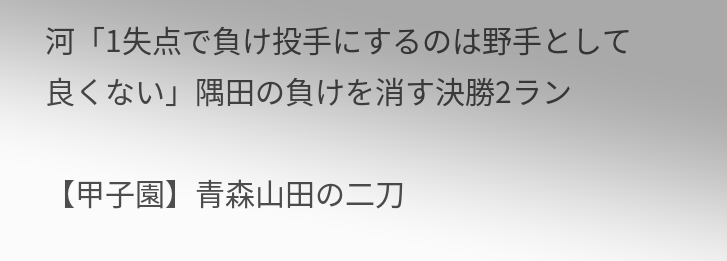河「1失点で負け投手にするのは野手として良くない」隅田の負けを消す決勝2ラン

【甲子園】青森山田の二刀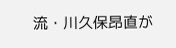流・川久保昂直が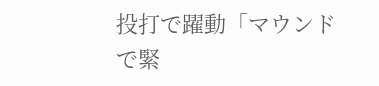投打で躍動「マウンドで緊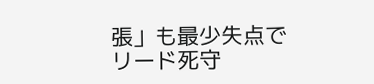張」も最少失点でリード死守